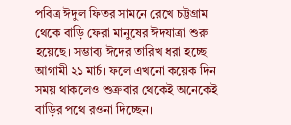পবিত্র ঈদুল ফিতর সামনে রেখে চট্টগ্রাম থেকে বাড়ি ফেরা মানুষের ঈদযাত্রা শুরু হয়েছে। সম্ভাব্য ঈদের তারিখ ধরা হচ্ছে আগামী ২১ মার্চ। ফলে এখনো কয়েক দিন সময় থাকলেও শুক্রবার থেকেই অনেকেই বাড়ির পথে রওনা দিচ্ছেন।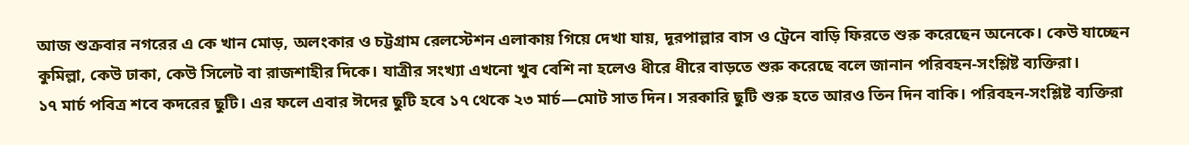আজ শুক্রবার নগরের এ কে খান মোড়, অলংকার ও চট্টগ্রাম রেলস্টেশন এলাকায় গিয়ে দেখা যায়, দূরপাল্লার বাস ও ট্রেনে বাড়ি ফিরতে শুরু করেছেন অনেকে। কেউ যাচ্ছেন কুমিল্লা, কেউ ঢাকা, কেউ সিলেট বা রাজশাহীর দিকে। যাত্রীর সংখ্যা এখনো খুব বেশি না হলেও ধীরে ধীরে বাড়তে শুরু করেছে বলে জানান পরিবহন-সংশ্লিষ্ট ব্যক্তিরা।
১৭ মার্চ পবিত্র শবে কদরের ছুটি। এর ফলে এবার ঈদের ছুটি হবে ১৭ থেকে ২৩ মার্চ—মোট সাত দিন। সরকারি ছুটি শুরু হতে আরও তিন দিন বাকি। পরিবহন-সংশ্লিষ্ট ব্যক্তিরা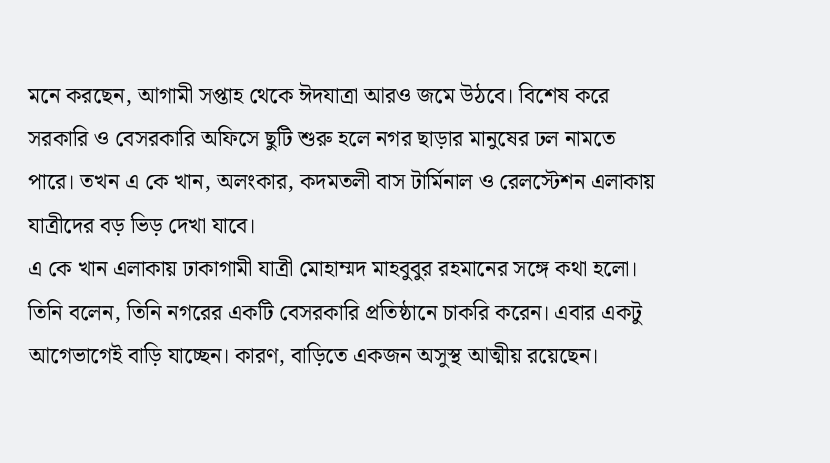মনে করছেন, আগামী সপ্তাহ থেকে ঈদযাত্রা আরও জমে উঠবে। বিশেষ করে সরকারি ও বেসরকারি অফিসে ছুটি শুরু হলে নগর ছাড়ার মানুষের ঢল নামতে পারে। তখন এ কে খান, অলংকার, কদমতলী বাস টার্মিনাল ও রেলস্টেশন এলাকায় যাত্রীদের বড় ভিড় দেখা যাবে।
এ কে খান এলাকায় ঢাকাগামী যাত্রী মোহাম্মদ মাহবুবুর রহমানের সঙ্গে কথা হলো। তিনি বলেন, তিনি নগরের একটি বেসরকারি প্রতিষ্ঠানে চাকরি করেন। এবার একটু আগেভাগেই বাড়ি যাচ্ছেন। কারণ, বাড়িতে একজন অসুস্থ আত্মীয় রয়েছেন।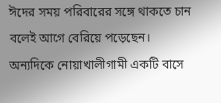ঈদের সময় পরিবারের সঙ্গে থাকতে চান বলেই আগে বেরিয়ে পড়েছেন।
অন্যদিকে নোয়াখালীগামী একটি বাসে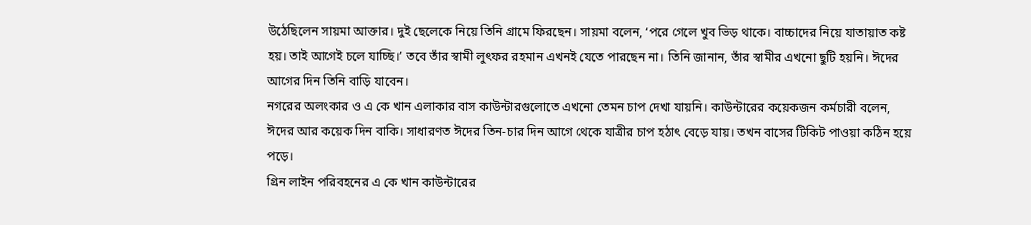উঠেছিলেন সায়মা আক্তার। দুই ছেলেকে নিয়ে তিনি গ্রামে ফিরছেন। সায়মা বলেন, ‘পরে গেলে খুব ভিড় থাকে। বাচ্চাদের নিয়ে যাতায়াত কষ্ট হয়। তাই আগেই চলে যাচ্ছি।’ তবে তাঁর স্বামী লুৎফর রহমান এখনই যেতে পারছেন না। তিনি জানান, তাঁর স্বামীর এখনো ছুটি হয়নি। ঈদের আগের দিন তিনি বাড়ি যাবেন।
নগরের অলংকার ও এ কে খান এলাকার বাস কাউন্টারগুলোতে এখনো তেমন চাপ দেখা যায়নি। কাউন্টারের কয়েকজন কর্মচারী বলেন, ঈদের আর কয়েক দিন বাকি। সাধারণত ঈদের তিন-চার দিন আগে থেকে যাত্রীর চাপ হঠাৎ বেড়ে যায়। তখন বাসের টিকিট পাওয়া কঠিন হয়ে পড়ে।
গ্রিন লাইন পরিবহনের এ কে খান কাউন্টারের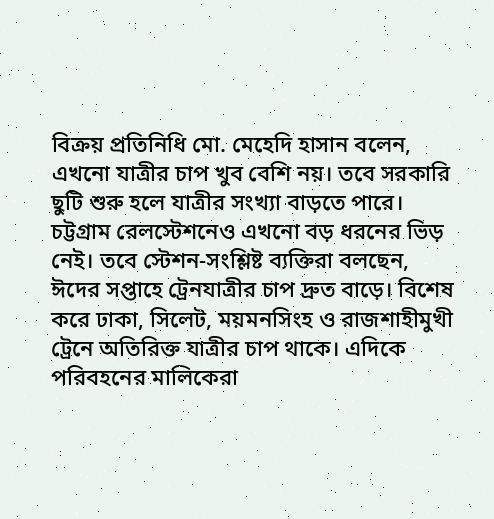বিক্রয় প্রতিনিধি মো. মেহেদি হাসান বলেন, এখনো যাত্রীর চাপ খুব বেশি নয়। তবে সরকারি ছুটি শুরু হলে যাত্রীর সংখ্যা বাড়তে পারে।
চট্টগ্রাম রেলস্টেশনেও এখনো বড় ধরনের ভিড় নেই। তবে স্টেশন-সংশ্লিষ্ট ব্যক্তিরা বলছেন, ঈদের সপ্তাহে ট্রেনযাত্রীর চাপ দ্রুত বাড়ে। বিশেষ করে ঢাকা, সিলেট, ময়মনসিংহ ও রাজশাহীমুখী ট্রেনে অতিরিক্ত যাত্রীর চাপ থাকে। এদিকে পরিবহনের মালিকেরা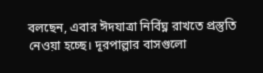বলছেন, এবার ঈদযাত্রা নির্বিঘ্ন রাখতে প্রস্তুতি নেওয়া হচ্ছে। দূরপাল্লার বাসগুলো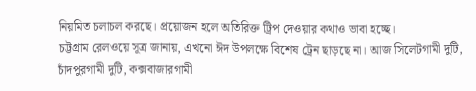নিয়মিত চলাচল করছে। প্রয়োজন হলে অতিরিক্ত ট্রিপ দেওয়ার কথাও ভাবা হচ্ছে।
চট্টগ্রাম রেলওয়ে সূত্র জানায়, এখনো ঈদ উপলক্ষে বিশেষ ট্রেন ছাড়ছে না। আজ সিলেটগামী দুটি, চাঁদপুরগামী দুটি, কক্সবাজারগামী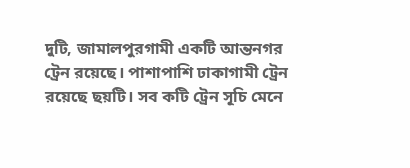দুটি, জামালপুরগামী একটি আন্তনগর ট্রেন রয়েছে। পাশাপাশি ঢাকাগামী ট্রেন রয়েছে ছয়টি। সব কটি ট্রেন সূচি মেনে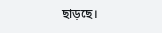ছাড়ছে।